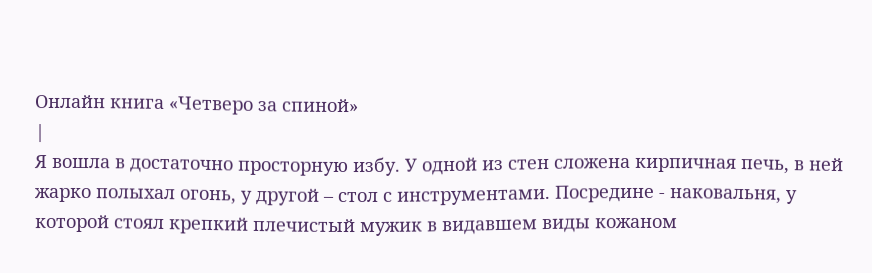Онлайн книга «Четверо за спиной»
|
Я вошла в достаточно просторную избу. У одной из стен сложена кирпичная печь, в ней жарко полыхал огонь, у другой – стол с инструментами. Посредине - наковальня, у которой стоял крепкий плечистый мужик в видавшем виды кожаном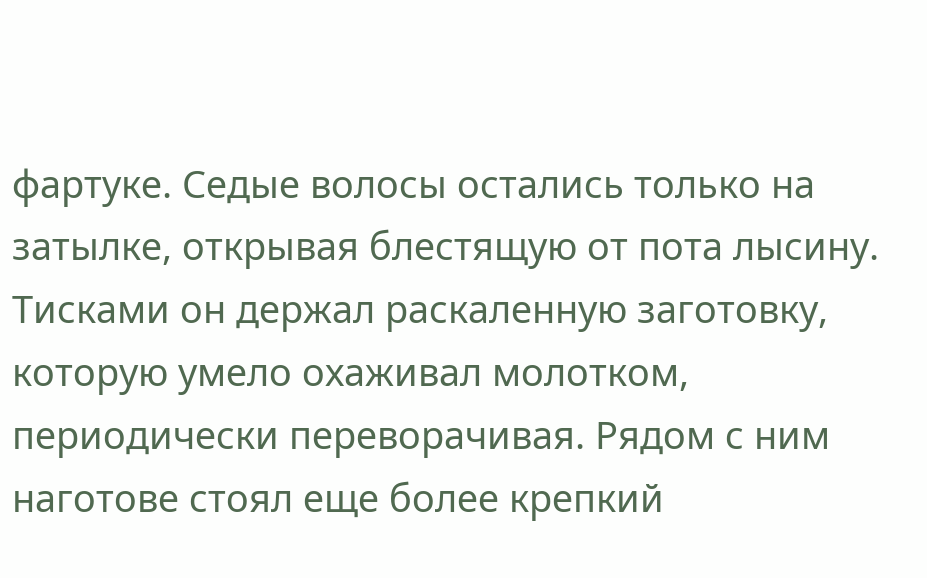фартуке. Седые волосы остались только на затылке, открывая блестящую от пота лысину. Тисками он держал раскаленную заготовку, которую умело охаживал молотком, периодически переворачивая. Рядом с ним наготове стоял еще более крепкий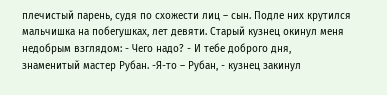плечистый парень, судя по схожести лиц – сын. Подле них крутился мальчишка на побегушках, лет девяти. Старый кузнец окинул меня недобрым взглядом: - Чего надо? - И тебе доброго дня, знаменитый мастер Рубан. -Я-то – Рубан, - кузнец закинул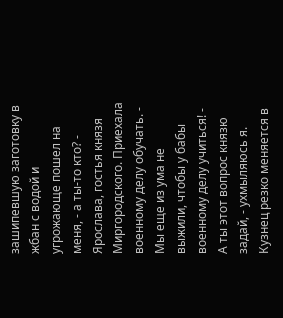зашипевшую заготовку в жбан с водой и угрожающе пошел на меня, - а ты-то кто? - Ярослава, гостья князя Миргородского. Приехала военному делу обучать. - Мы еще из ума не выжили, чтобы у бабы военному делу учиться! - А ты этот вопрос князю задай, - ухмыляюсь я. Кузнец резко меняется в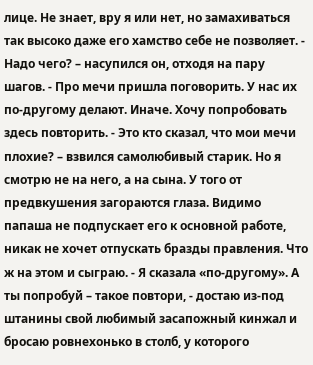лице. Не знает, вру я или нет, но замахиваться так высоко даже его хамство себе не позволяет. - Надо чего? – насупился он, отходя на пару шагов. - Про мечи пришла поговорить. У нас их по-другому делают. Иначе. Хочу попробовать здесь повторить. - Это кто сказал, что мои мечи плохие? – взвился самолюбивый старик. Но я смотрю не на него, а на сына. У того от предвкушения загораются глаза. Видимо папаша не подпускает его к основной работе, никак не хочет отпускать бразды правления. Что ж на этом и сыграю. - Я сказала «по-другому». А ты попробуй – такое повтори, - достаю из-под штанины свой любимый засапожный кинжал и бросаю ровнехонько в столб, у которого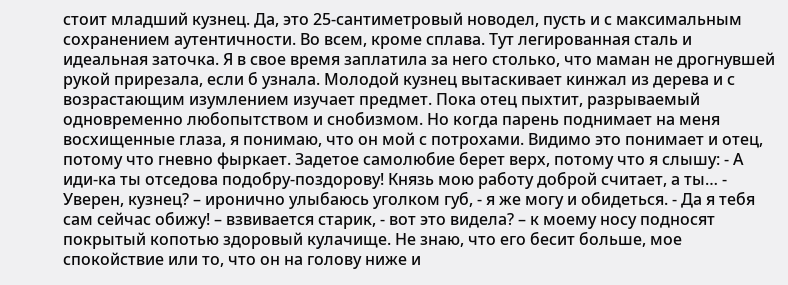стоит младший кузнец. Да, это 25-сантиметровый новодел, пусть и с максимальным сохранением аутентичности. Во всем, кроме сплава. Тут легированная сталь и идеальная заточка. Я в свое время заплатила за него столько, что маман не дрогнувшей рукой прирезала, если б узнала. Молодой кузнец вытаскивает кинжал из дерева и с возрастающим изумлением изучает предмет. Пока отец пыхтит, разрываемый одновременно любопытством и снобизмом. Но когда парень поднимает на меня восхищенные глаза, я понимаю, что он мой с потрохами. Видимо это понимает и отец, потому что гневно фыркает. Задетое самолюбие берет верх, потому что я слышу: - А иди-ка ты отседова подобру-поздорову! Князь мою работу доброй считает, а ты… - Уверен, кузнец? – иронично улыбаюсь уголком губ, - я же могу и обидеться. - Да я тебя сам сейчас обижу! – взвивается старик, - вот это видела? – к моему носу подносят покрытый копотью здоровый кулачище. Не знаю, что его бесит больше, мое спокойствие или то, что он на голову ниже и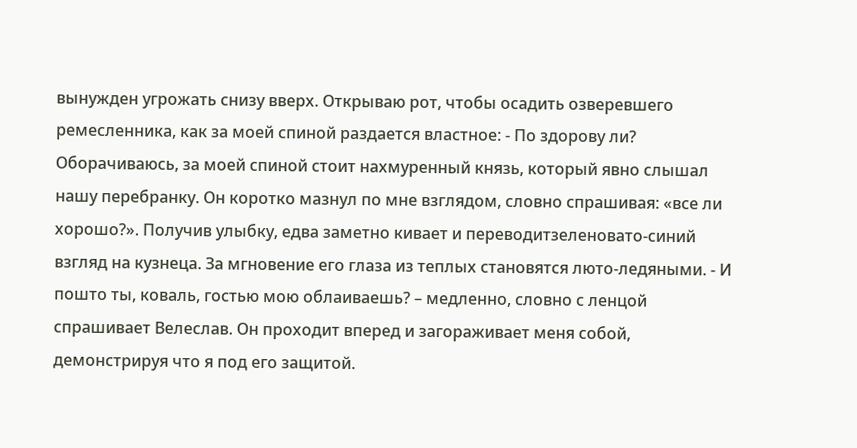вынужден угрожать снизу вверх. Открываю рот, чтобы осадить озверевшего ремесленника, как за моей спиной раздается властное: - По здорову ли? Оборачиваюсь, за моей спиной стоит нахмуренный князь, который явно слышал нашу перебранку. Он коротко мазнул по мне взглядом, словно спрашивая: «все ли хорошо?». Получив улыбку, едва заметно кивает и переводитзеленовато-синий взгляд на кузнеца. За мгновение его глаза из теплых становятся люто-ледяными. - И пошто ты, коваль, гостью мою облаиваешь? – медленно, словно с ленцой спрашивает Велеслав. Он проходит вперед и загораживает меня собой, демонстрируя что я под его защитой.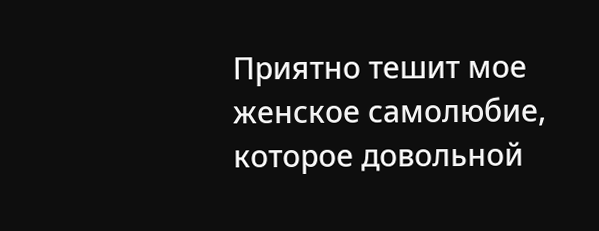Приятно тешит мое женское самолюбие, которое довольной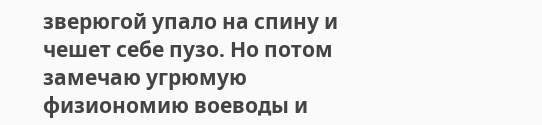зверюгой упало на спину и чешет себе пузо. Но потом замечаю угрюмую физиономию воеводы и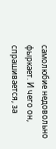самолюбие недовольно фыркает. И чего он, спрашивается, за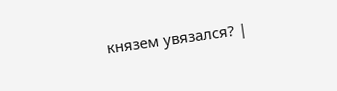князем увязался? |